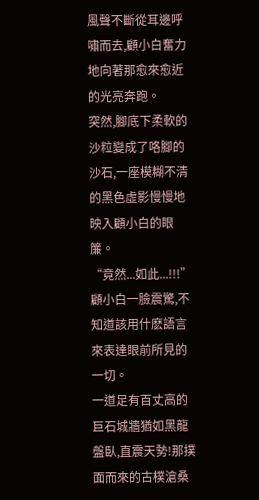風聲不斷從耳邊呼嘯而去,顧小白奮力地向著那愈來愈近的光亮奔跑。
突然,腳底下柔軟的沙粒變成了咯腳的沙石,一座模糊不清的黑色虛影慢慢地映入顧小白的眼簾。
“竟然...如此...!!!”顧小白一臉震驚,不知道該用什麽語言來表達眼前所見的一切。
一道足有百丈高的巨石城牆猶如黑龍盤臥,直震天勢!那撲面而來的古樸滄桑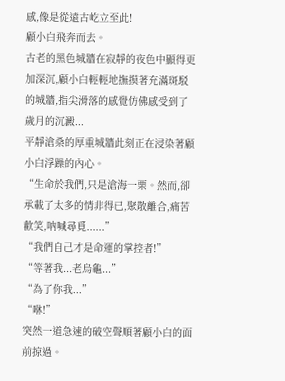感,像是從遠古屹立至此!
顧小白飛奔而去。
古老的黑色城牆在寂靜的夜色中顯得更加深沉,顧小白輕輕地撫摸著充滿斑駁的城牆,指尖滑落的感覺仿佛感受到了歲月的沉澱...
平靜滄桑的厚重城牆此刻正在浸染著顧小白浮躁的內心。
“生命於我們,只是滄海一栗。然而,卻承載了太多的情非得已,聚散離合,痛苦歡笑,呐喊尋覓......”
“我們自己才是命運的掌控者!”
“等著我...老烏龜...”
“為了你我...”
“咻!”
突然一道急速的破空聲順著顧小白的面前掠過。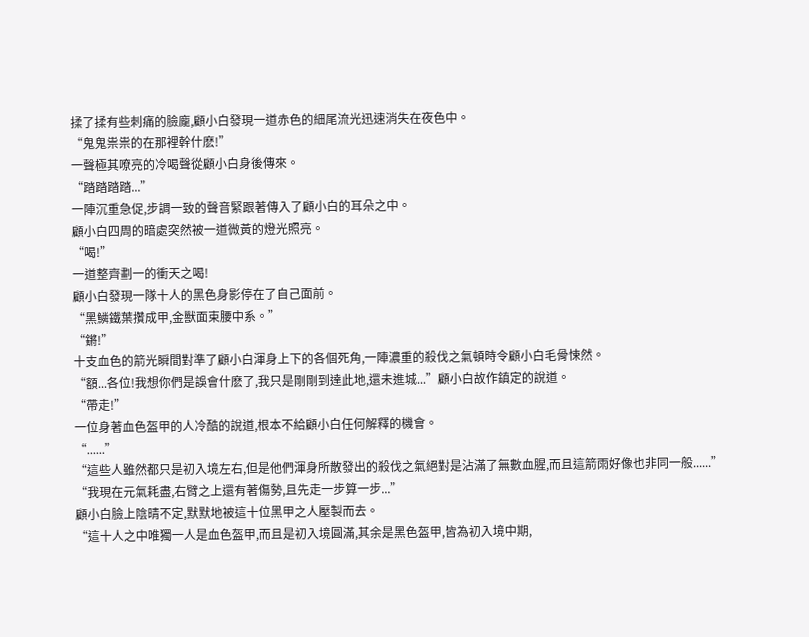揉了揉有些刺痛的臉龐,顧小白發現一道赤色的細尾流光迅速消失在夜色中。
“鬼鬼祟祟的在那裡幹什麽!”
一聲極其嘹亮的冷喝聲從顧小白身後傳來。
“踏踏踏踏...”
一陣沉重急促,步調一致的聲音緊跟著傳入了顧小白的耳朵之中。
顧小白四周的暗處突然被一道微黃的燈光照亮。
“喝!”
一道整齊劃一的衝天之喝!
顧小白發現一隊十人的黑色身影停在了自己面前。
“黑鱗鐵葉攢成甲,金獸面束腰中系。”
“鏘!”
十支血色的箭光瞬間對準了顧小白渾身上下的各個死角,一陣濃重的殺伐之氣頓時令顧小白毛骨悚然。
“額...各位!我想你們是誤會什麽了,我只是剛剛到達此地,還未進城...”顧小白故作鎮定的說道。
“帶走!”
一位身著血色盔甲的人冷酷的說道,根本不給顧小白任何解釋的機會。
“......”
“這些人雖然都只是初入境左右,但是他們渾身所散發出的殺伐之氣絕對是沾滿了無數血腥,而且這箭雨好像也非同一般......”
“我現在元氣耗盡,右臂之上還有著傷勢,且先走一步算一步...”
顧小白臉上陰晴不定,默默地被這十位黑甲之人壓製而去。
“這十人之中唯獨一人是血色盔甲,而且是初入境圓滿,其余是黑色盔甲,皆為初入境中期,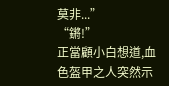莫非...”
“鏘!”
正當顧小白想道,血色盔甲之人突然示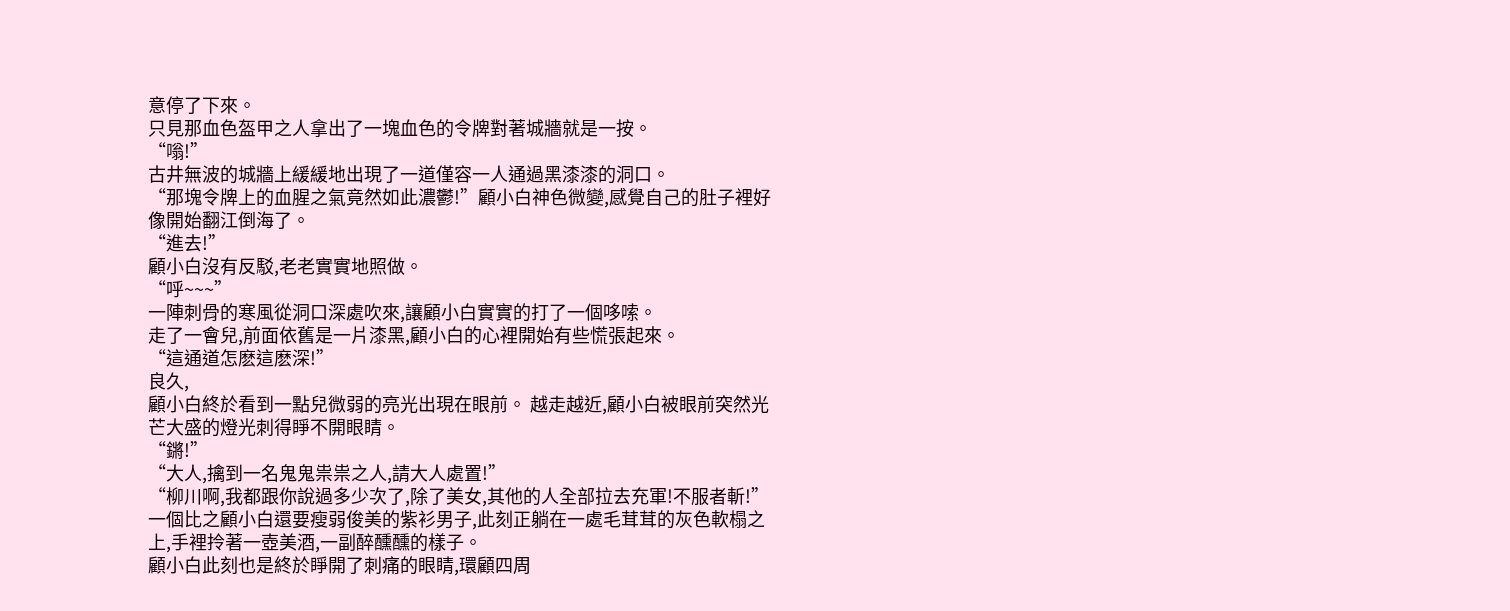意停了下來。
只見那血色盔甲之人拿出了一塊血色的令牌對著城牆就是一按。
“嗡!”
古井無波的城牆上緩緩地出現了一道僅容一人通過黑漆漆的洞口。
“那塊令牌上的血腥之氣竟然如此濃鬱!”顧小白神色微變,感覺自己的肚子裡好像開始翻江倒海了。
“進去!”
顧小白沒有反駁,老老實實地照做。
“呼~~~”
一陣刺骨的寒風從洞口深處吹來,讓顧小白實實的打了一個哆嗦。
走了一會兒,前面依舊是一片漆黑,顧小白的心裡開始有些慌張起來。
“這通道怎麽這麽深!”
良久,
顧小白終於看到一點兒微弱的亮光出現在眼前。 越走越近,顧小白被眼前突然光芒大盛的燈光刺得睜不開眼睛。
“鏘!”
“大人,擒到一名鬼鬼祟祟之人,請大人處置!”
“柳川啊,我都跟你說過多少次了,除了美女,其他的人全部拉去充軍!不服者斬!”一個比之顧小白還要瘦弱俊美的紫衫男子,此刻正躺在一處毛茸茸的灰色軟榻之上,手裡拎著一壺美酒,一副醉醺醺的樣子。
顧小白此刻也是終於睜開了刺痛的眼睛,環顧四周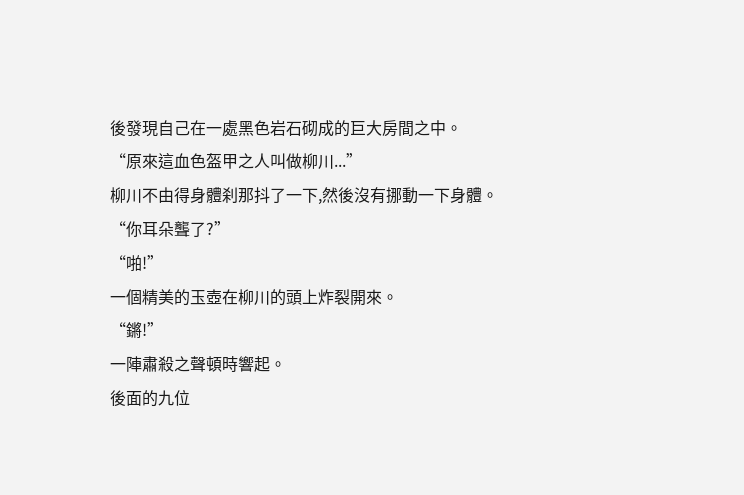後發現自己在一處黑色岩石砌成的巨大房間之中。
“原來這血色盔甲之人叫做柳川...”
柳川不由得身體刹那抖了一下,然後沒有挪動一下身體。
“你耳朵聾了?”
“啪!”
一個精美的玉壺在柳川的頭上炸裂開來。
“鏘!”
一陣肅殺之聲頓時響起。
後面的九位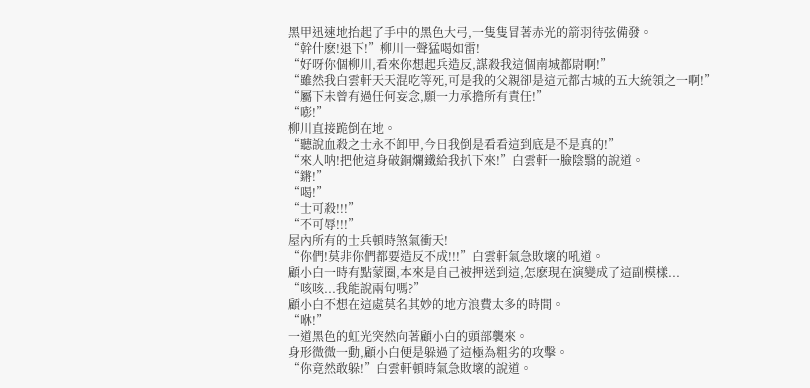黑甲迅速地抬起了手中的黑色大弓,一隻隻冒著赤光的箭羽待弦備發。
“幹什麽!退下!”柳川一聲猛喝如雷!
“好呀你個柳川,看來你想起兵造反,謀殺我這個南城都尉啊!”
“雖然我白雲軒天天混吃等死,可是我的父親卻是這元都古城的五大統領之一啊!”
“屬下未曾有過任何妄念,願一力承擔所有責任!”
“嘭!”
柳川直接跪倒在地。
“聽說血殺之士永不卸甲,今日我倒是看看這到底是不是真的!”
“來人呐!把他這身破銅爛鐵給我扒下來!”白雲軒一臉陰翳的說道。
“鏘!”
“喝!”
“士可殺!!!”
“不可辱!!!”
屋內所有的士兵頓時煞氣衝天!
“你們!莫非你們都要造反不成!!!”白雲軒氣急敗壞的吼道。
顧小白一時有點蒙圈,本來是自己被押送到這,怎麽現在演變成了這副模樣...
“咳咳...我能說兩句嗎?”
顧小白不想在這處莫名其妙的地方浪費太多的時間。
“咻!”
一道黑色的虹光突然向著顧小白的頭部襲來。
身形微微一動,顧小白便是躲過了這極為粗劣的攻擊。
“你竟然敢躲!”白雲軒頓時氣急敗壞的說道。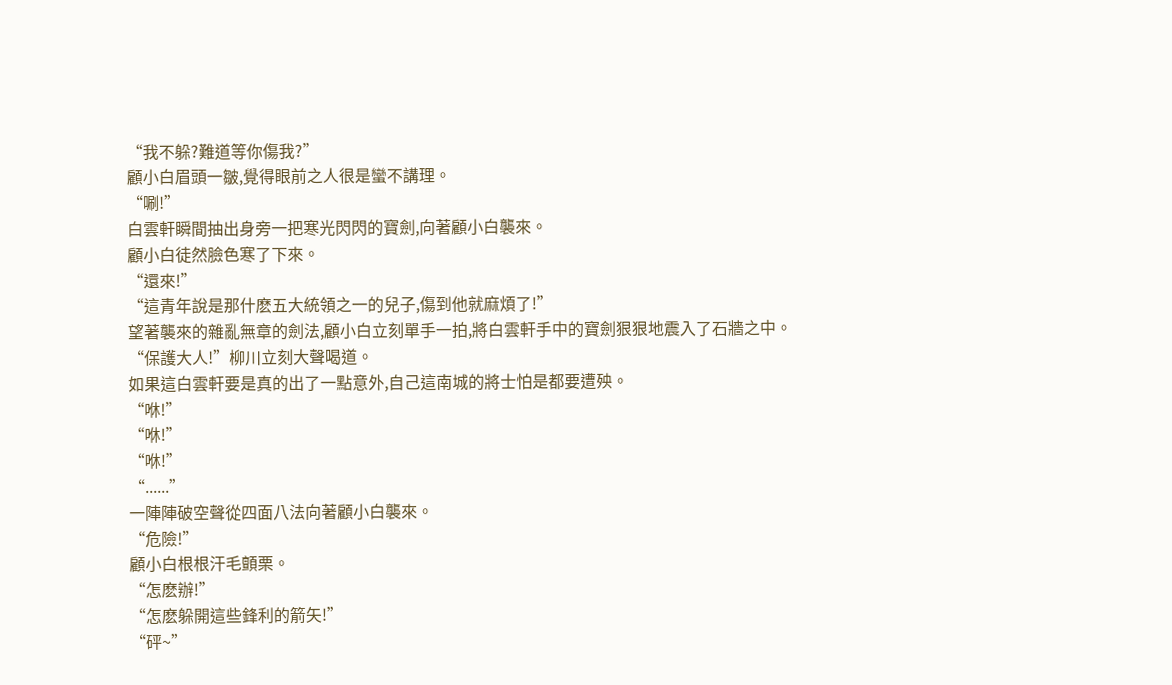“我不躲?難道等你傷我?”
顧小白眉頭一皺,覺得眼前之人很是蠻不講理。
“唰!”
白雲軒瞬間抽出身旁一把寒光閃閃的寶劍,向著顧小白襲來。
顧小白徒然臉色寒了下來。
“還來!”
“這青年說是那什麽五大統領之一的兒子,傷到他就麻煩了!”
望著襲來的雜亂無章的劍法,顧小白立刻單手一拍,將白雲軒手中的寶劍狠狠地震入了石牆之中。
“保護大人!”柳川立刻大聲喝道。
如果這白雲軒要是真的出了一點意外,自己這南城的將士怕是都要遭殃。
“咻!”
“咻!”
“咻!”
“......”
一陣陣破空聲從四面八法向著顧小白襲來。
“危險!”
顧小白根根汗毛顫栗。
“怎麽辦!”
“怎麽躲開這些鋒利的箭矢!”
“砰~”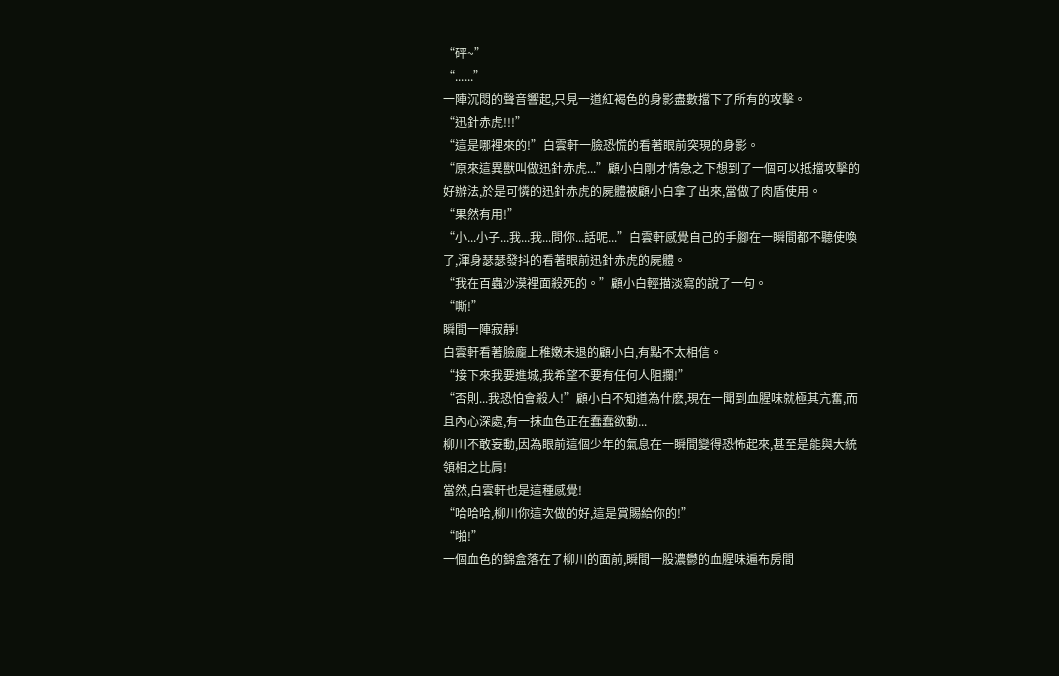“砰~”
“......”
一陣沉悶的聲音響起,只見一道紅褐色的身影盡數擋下了所有的攻擊。
“迅針赤虎!!!”
“這是哪裡來的!”白雲軒一臉恐慌的看著眼前突現的身影。
“原來這異獸叫做迅針赤虎...”顧小白剛才情急之下想到了一個可以抵擋攻擊的好辦法,於是可憐的迅針赤虎的屍體被顧小白拿了出來,當做了肉盾使用。
“果然有用!”
“小...小子...我...我...問你...話呢...”白雲軒感覺自己的手腳在一瞬間都不聽使喚了,渾身瑟瑟發抖的看著眼前迅針赤虎的屍體。
“我在百蟲沙漠裡面殺死的。”顧小白輕描淡寫的說了一句。
“嘶!”
瞬間一陣寂靜!
白雲軒看著臉龐上稚嫩未退的顧小白,有點不太相信。
“接下來我要進城,我希望不要有任何人阻攔!”
“否則...我恐怕會殺人!”顧小白不知道為什麽,現在一聞到血腥味就極其亢奮,而且內心深處,有一抹血色正在蠢蠢欲動...
柳川不敢妄動,因為眼前這個少年的氣息在一瞬間變得恐怖起來,甚至是能與大統領相之比肩!
當然,白雲軒也是這種感覺!
“哈哈哈,柳川你這次做的好,這是賞賜給你的!”
“啪!”
一個血色的錦盒落在了柳川的面前,瞬間一股濃鬱的血腥味遍布房間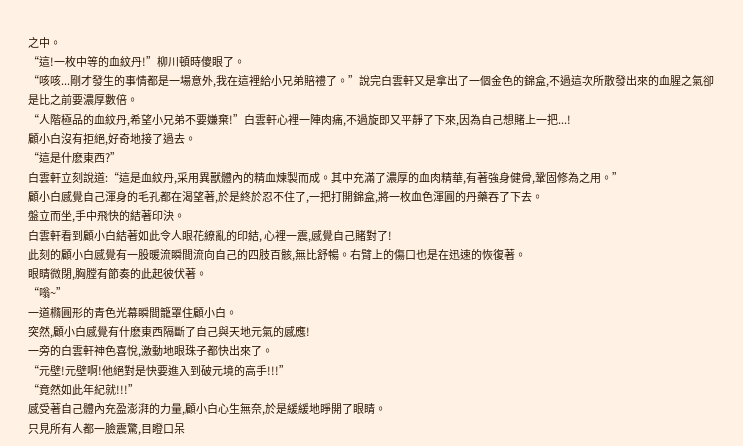之中。
“這!一枚中等的血紋丹!”柳川頓時傻眼了。
“咳咳...剛才發生的事情都是一場意外,我在這裡給小兄弟賠禮了。”說完白雲軒又是拿出了一個金色的錦盒,不過這次所散發出來的血腥之氣卻是比之前要濃厚數倍。
“人階極品的血紋丹,希望小兄弟不要嫌棄!”白雲軒心裡一陣肉痛,不過旋即又平靜了下來,因為自己想賭上一把...!
顧小白沒有拒絕,好奇地接了過去。
“這是什麽東西?”
白雲軒立刻說道:“這是血紋丹,采用異獸體內的精血煉製而成。其中充滿了濃厚的血肉精華,有著強身健骨,鞏固修為之用。”
顧小白感覺自己渾身的毛孔都在渴望著,於是終於忍不住了,一把打開錦盒,將一枚血色渾圓的丹藥吞了下去。
盤立而坐,手中飛快的結著印決。
白雲軒看到顧小白結著如此令人眼花繚亂的印結, 心裡一震,感覺自己賭對了!
此刻的顧小白感覺有一股暖流瞬間流向自己的四肢百骸,無比舒暢。右臂上的傷口也是在迅速的恢復著。
眼睛微閉,胸膛有節奏的此起彼伏著。
“嗡~”
一道橢圓形的青色光幕瞬間籠罩住顧小白。
突然,顧小白感覺有什麽東西隔斷了自己與天地元氣的感應!
一旁的白雲軒神色喜悅,激動地眼珠子都快出來了。
“元壁!元壁啊!他絕對是快要進入到破元境的高手!!!”
“竟然如此年紀就!!!”
感受著自己體內充盈澎湃的力量,顧小白心生無奈,於是緩緩地睜開了眼睛。
只見所有人都一臉震驚,目瞪口呆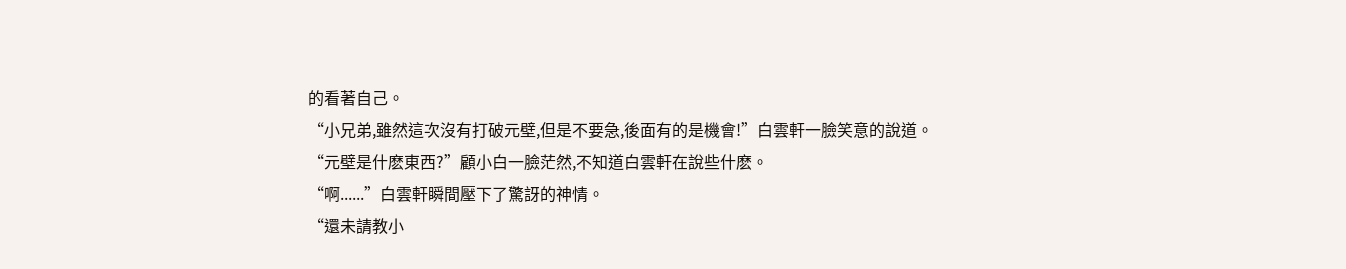的看著自己。
“小兄弟,雖然這次沒有打破元壁,但是不要急,後面有的是機會!”白雲軒一臉笑意的說道。
“元壁是什麽東西?”顧小白一臉茫然,不知道白雲軒在說些什麽。
“啊......”白雲軒瞬間壓下了驚訝的神情。
“還未請教小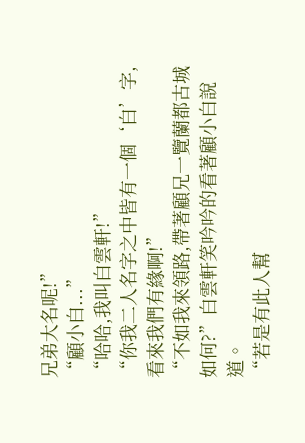兄弟大名呢!”
“顧小白...”
“哈哈,我叫白雲軒!”
“你我二人名字之中皆有一個‘白’字,看來我們有緣啊!”
“不如我來領路,帶著顧兄一覽蘭都古城如何?”白雲軒笑吟吟的看著顧小白說道。
“若是有此人幫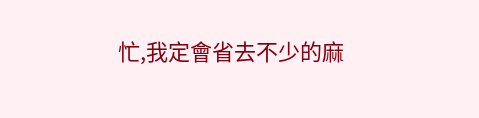忙,我定會省去不少的麻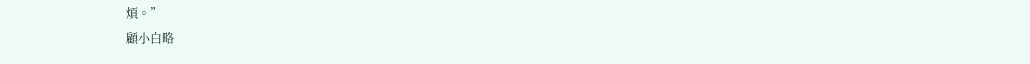煩。”
顧小白略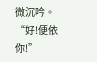微沉吟。
“好!便依你!”